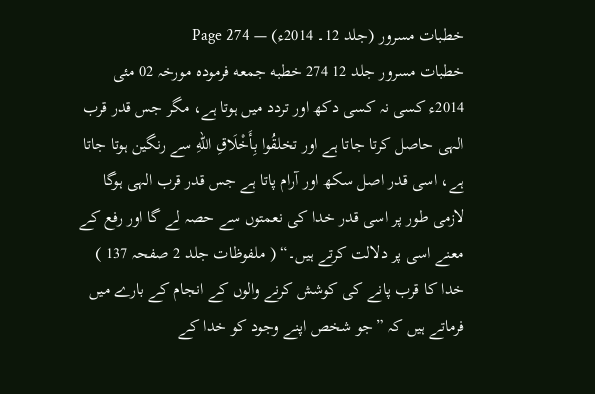خطبات مسرور (جلد 12۔ 2014ء) — Page 274
خطبات مسرور جلد 12 274 خطبه جمعه فرمودہ مورخہ 02 مئی 2014ء کسی نہ کسی دکھ اور تردد میں ہوتا ہے، مگر جس قدر قرب الہی حاصل کرتا جاتا ہے اور تخلقُوا بِأَخْلَاقِ اللهِ سے رنگین ہوتا جاتا ہے، اسی قدر اصل سکھ اور آرام پاتا ہے جس قدر قرب الہی ہوگا لازمی طور پر اسی قدر خدا کی نعمتوں سے حصہ لے گا اور رفع کے معنے اسی پر دلالت کرتے ہیں۔“ ( ملفوظات جلد 2 صفحہ 137 ) خدا کا قرب پانے کی کوشش کرنے والوں کے انجام کے بارے میں فرماتے ہیں کہ ”جو شخص اپنے وجود کو خدا کے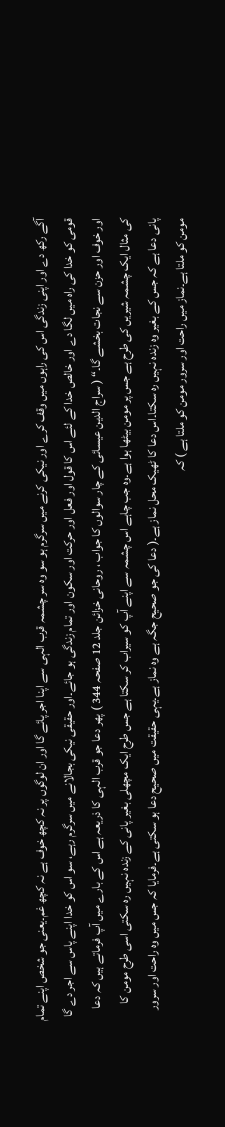آگے رکھ دے اور اپنی زندگی اس کی راہوں میں وقف کرے اور نیکی کرنے میں سرگرم ہو سو وہ سر چشمہ قرب الہی سے اپنا اجر پائے گا اور ان لوگوں پر نہ کچھ خوف ہے نہ کچھ غم۔یعنی جو شخص اپنے تمام قومی کو خدا کی راہ میں لگا دے اور خالص خدا کے لئے اس کا قول اور فعل اور حرکت اور سکون اور تمام زندگی ہو جائے۔اور حقیقی نیکی بجالانے میں سرگرم رہے، سو اس کو خدا اپنے پاس سے اجر دے گا اور خوف اور حزن سے نجات بخشے گا۔“ ( سراج الدین عیسائی کے چار سوالوں کا جواب ، روحانی خزائن جلد 12 صفحہ 344 ) پھر دعا جو قرب الہی کا ذریعہ ہے اس کے بارے میں آپ فرماتے ہیں کہ دعا کی مثال ایک چشمہ شیریں کی طرح ہے جس پر مومن بیٹھا ہوا ہے۔وہ جب چاہے اس چشمہ سے اپنے آپ کو سیراب کر سکتا ہے جس طرح ایک مچھلی بغیر پانی کے زندہ نہیں رہ سکتی اسی طرح مومن کا پانی دعا ہے کہ جس کے بغیر وہ زندہ نہیں رہ سکتا۔اس دعا کا ٹھیک محل نماز ہے۔( دعا کی جو صحیح جگہ ہے وہ نماز ہے۔یہی حقیقت میں صحیح دعا ہو سکتی ہے۔فرمایا کہ جس میں وہ راحت اور سرور مومن کو ملتا ہے۔نماز میں راحت اور سرور مومن کو ملتا ہے ) کہ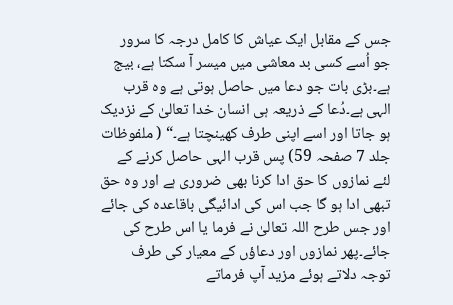جس کے مقابل ایک عیاش کا کامل درجہ کا سرور جو اُسے کسی بد معاشی میں میسر آ سکتا ہے، بیج ہے۔بڑی بات جو دعا میں حاصل ہوتی ہے وہ قرب الہی ہے۔دُعا کے ذریعہ ہی انسان خدا تعالیٰ کے نزدیک ہو جاتا اور اسے اپنی طرف کھینچتا ہے۔“ ( ملفوظات جلد 7 صفحہ 59) پس قرب الہی حاصل کرنے کے لئے نمازوں کا حق ادا کرنا بھی ضروری ہے اور وہ حق تبھی ادا ہو گا جب اس کی ادائیگی باقاعدہ کی جائے اور جس طرح اللہ تعالیٰ نے فرما یا اس طرح کی جائے۔پھر نمازوں اور دعاؤں کے معیار کی طرف توجہ دلاتے ہوئے مزید آپ فرماتے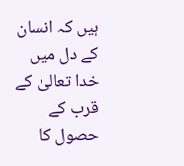ہیں کہ انسان کے دل میں خدا تعالیٰ کے قرب کے حصول کا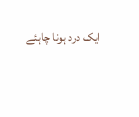ایک درد ہونا چاہئے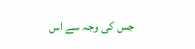جس کی وجہ سے اس